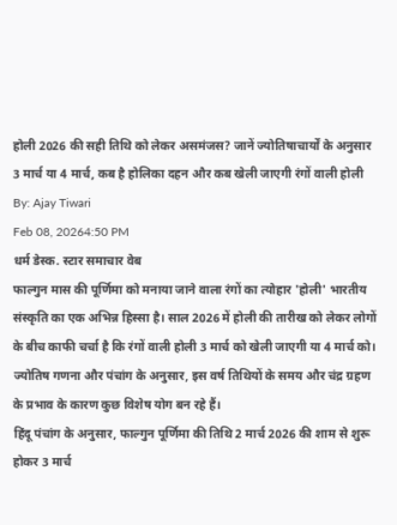होली 2026 की सही तिथि को लेकर असमंजस? जानें ज्योतिषाचार्यों के अनुसार 3 मार्च या 4 मार्च, कब है होलिका दहन और कब खेली जाएगी रंगों वाली होली
By: Ajay Tiwari
Feb 08, 20264:50 PM
धर्म डेस्क. स्टार समाचार वेब
फाल्गुन मास की पूर्णिमा को मनाया जाने वाला रंगों का त्योहार 'होली' भारतीय संस्कृति का एक अभिन्न हिस्सा है। साल 2026 में होली की तारीख को लेकर लोगों के बीच काफी चर्चा है कि रंगों वाली होली 3 मार्च को खेली जाएगी या 4 मार्च को। ज्योतिष गणना और पंचांग के अनुसार, इस वर्ष तिथियों के समय और चंद्र ग्रहण के प्रभाव के कारण कुछ विशेष योग बन रहे हैं।
हिंदू पंचांग के अनुसार, फाल्गुन पूर्णिमा की तिथि 2 मार्च 2026 की शाम से शुरू होकर 3 मार्च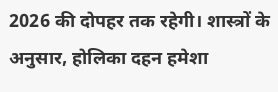2026 की दोपहर तक रहेगी। शास्त्रों के अनुसार, होलिका दहन हमेशा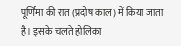पूर्णिमा की रात (प्रदोष काल) में किया जाता है। इसके चलते होलिका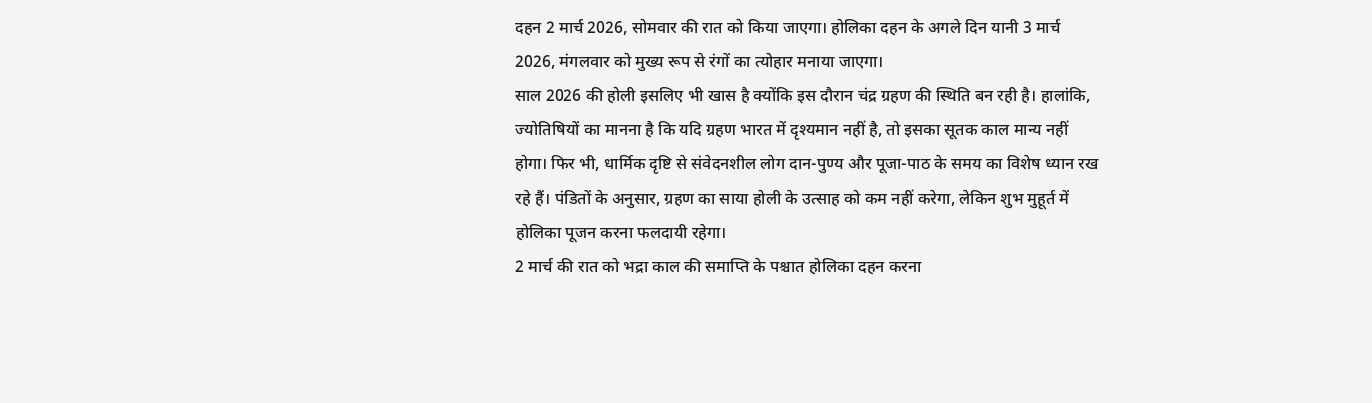दहन 2 मार्च 2026, सोमवार की रात को किया जाएगा। होलिका दहन के अगले दिन यानी 3 मार्च 2026, मंगलवार को मुख्य रूप से रंगों का त्योहार मनाया जाएगा।
साल 2026 की होली इसलिए भी खास है क्योंकि इस दौरान चंद्र ग्रहण की स्थिति बन रही है। हालांकि, ज्योतिषियों का मानना है कि यदि ग्रहण भारत में दृश्यमान नहीं है, तो इसका सूतक काल मान्य नहीं होगा। फिर भी, धार्मिक दृष्टि से संवेदनशील लोग दान-पुण्य और पूजा-पाठ के समय का विशेष ध्यान रख रहे हैं। पंडितों के अनुसार, ग्रहण का साया होली के उत्साह को कम नहीं करेगा, लेकिन शुभ मुहूर्त में होलिका पूजन करना फलदायी रहेगा।
2 मार्च की रात को भद्रा काल की समाप्ति के पश्चात होलिका दहन करना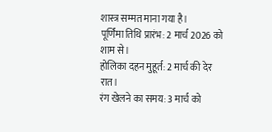शास्त्र सम्मत माना गया है।
पूर्णिमा तिथि प्रारंभ: 2 मार्च 2026 को शाम से।
होलिका दहन मुहूर्त: 2 मार्च की देर रात।
रंग खेलने का समय: 3 मार्च को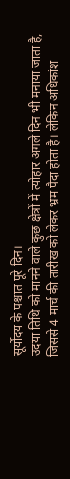सूर्योदय के पश्चात पूरे दिन।
उदया तिथि को मानने वाले कुछ क्षेत्रों में त्योहार अगले दिन भी मनाया जाता है, जिससे 4 मार्च की तारीख को लेकर भ्रम पैदा होता है। लेकिन अधिकांश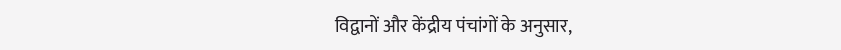विद्वानों और केंद्रीय पंचांगों के अनुसार,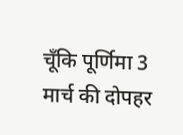चूँकि पूर्णिमा 3 मार्च की दोपहर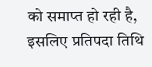को समाप्त हो रही है, इसलिए प्रतिपदा तिथि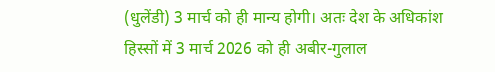(धुलेंडी) 3 मार्च को ही मान्य होगी। अतः देश के अधिकांश हिस्सों में 3 मार्च 2026 को ही अबीर-गुलाल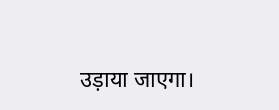उड़ाया जाएगा।